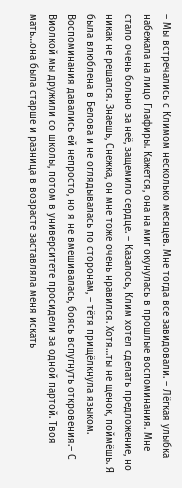– Мы встречались с Климом несколько месяцев. Мне тогда все завидовали. – Лёгкая улыбка набежала на лицо Глафиры. Кажется, она на миг окунулась в прошлые воспоминания. Мне стало очень больно за неё, защемило сердце. – Казалось, Клим хотел сделать предложение, но никак не решался. Знаешь, Снежка, он мне тоже очень нравился. Хотя…ты не щенок, поймёшь. Я была влюблена в Белова и не оглядывалась по сторонам, – тётя прищёлкнула языком. Воспоминания давались ей непросто, но я не вмешивалась, боясь вспугнуть откровения.– С Виолкой мы дружили со школы, потом в университете просидели за одной партой. Твоя мать…она была старше и разница в возрасте заставляла меня искать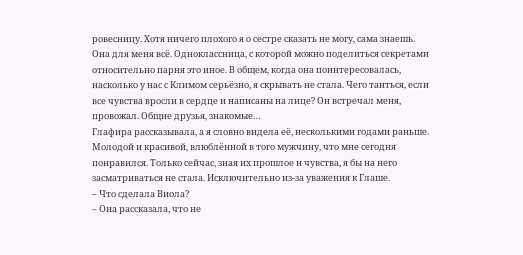ровесницу. Хотя ничего плохого я о сестре сказать не могу, сама знаешь. Она для меня всё. Одноклассница, с которой можно поделиться секретами относительно парня это иное. В общем, когда она поинтересовалась, насколько у нас с Климом серьёзно, я скрывать не стала. Чего таиться, если все чувства вросли в сердце и написаны на лице? Он встречал меня, провожал. Общие друзья, знакомые…
Глафира рассказывала, а я словно видела её, несколькими годами раньше. Молодой и красивой, влюблённой в того мужчину, что мне сегодня понравился. Только сейчас, зная их прошлое и чувства, я бы на него засматриваться не стала. Исключительно из-за уважения к Глаше.
– Что сделала Виола?
– Она рассказала, что не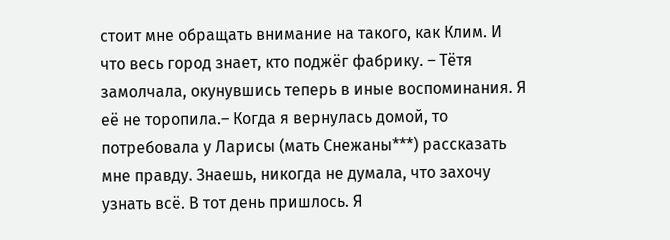стоит мне обращать внимание на такого, как Клим. И что весь город знает, кто поджёг фабрику. – Тётя замолчала, окунувшись теперь в иные воспоминания. Я её не торопила.– Когда я вернулась домой, то потребовала у Ларисы (мать Снежаны***) рассказать мне правду. Знаешь, никогда не думала, что захочу узнать всё. В тот день пришлось. Я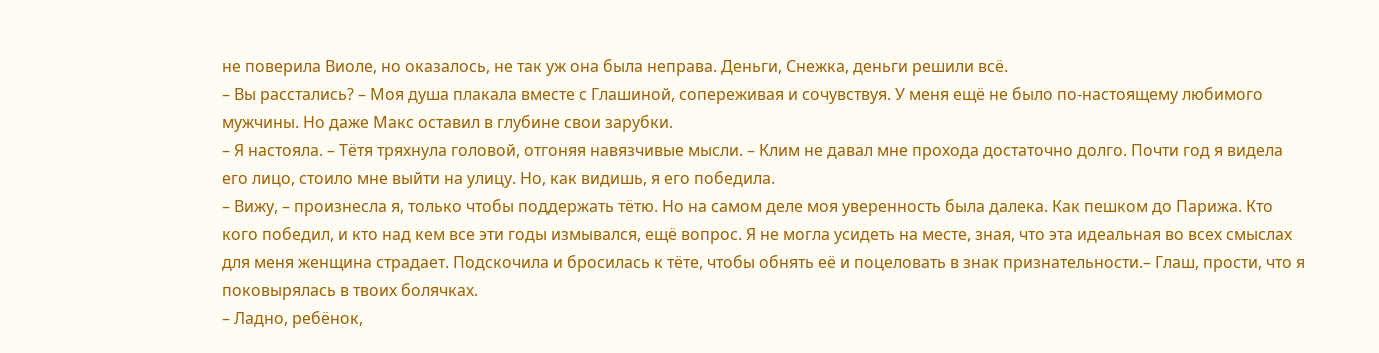не поверила Виоле, но оказалось, не так уж она была неправа. Деньги, Снежка, деньги решили всё.
– Вы расстались? – Моя душа плакала вместе с Глашиной, сопереживая и сочувствуя. У меня ещё не было по-настоящему любимого мужчины. Но даже Макс оставил в глубине свои зарубки.
– Я настояла. – Тётя тряхнула головой, отгоняя навязчивые мысли. – Клим не давал мне прохода достаточно долго. Почти год я видела его лицо, стоило мне выйти на улицу. Но, как видишь, я его победила.
– Вижу, – произнесла я, только чтобы поддержать тётю. Но на самом деле моя уверенность была далека. Как пешком до Парижа. Кто кого победил, и кто над кем все эти годы измывался, ещё вопрос. Я не могла усидеть на месте, зная, что эта идеальная во всех смыслах для меня женщина страдает. Подскочила и бросилась к тёте, чтобы обнять её и поцеловать в знак признательности.– Глаш, прости, что я поковырялась в твоих болячках.
– Ладно, ребёнок,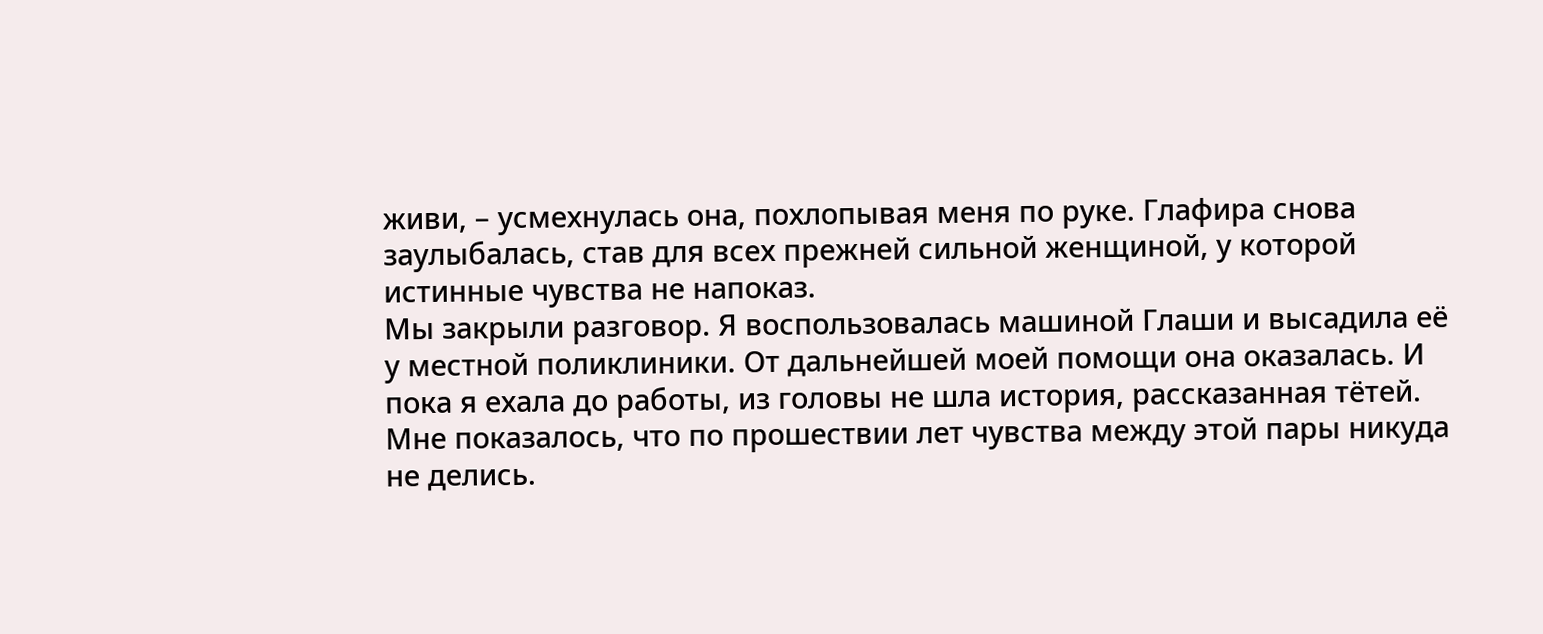живи, – усмехнулась она, похлопывая меня по руке. Глафира снова заулыбалась, став для всех прежней сильной женщиной, у которой истинные чувства не напоказ.
Мы закрыли разговор. Я воспользовалась машиной Глаши и высадила её у местной поликлиники. От дальнейшей моей помощи она оказалась. И пока я ехала до работы, из головы не шла история, рассказанная тётей. Мне показалось, что по прошествии лет чувства между этой пары никуда не делись.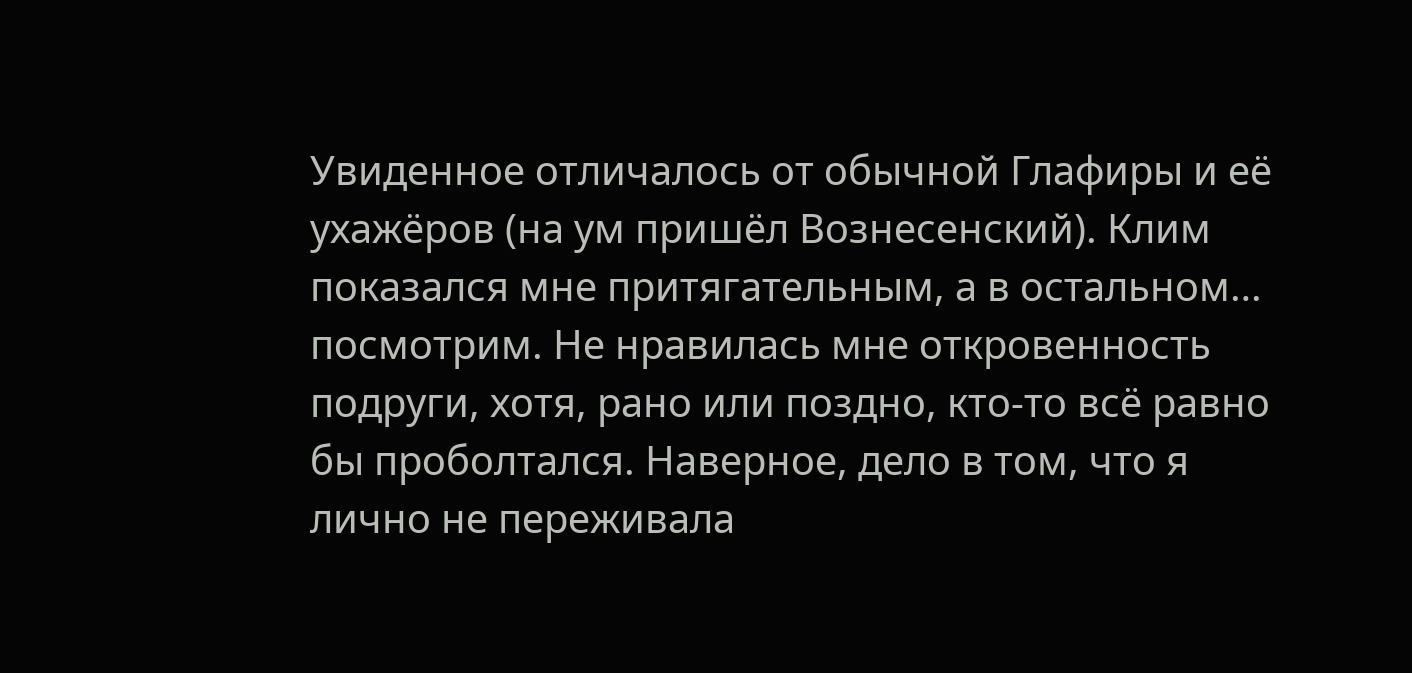Увиденное отличалось от обычной Глафиры и её ухажёров (на ум пришёл Вознесенский). Клим показался мне притягательным, а в остальном… посмотрим. Не нравилась мне откровенность подруги, хотя, рано или поздно, кто-то всё равно бы проболтался. Наверное, дело в том, что я лично не переживала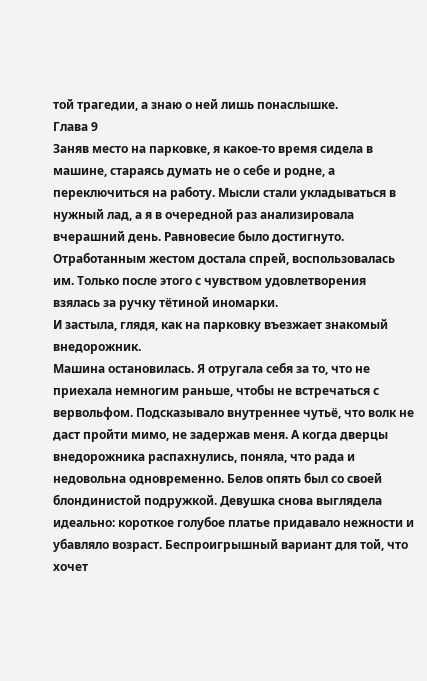той трагедии, а знаю о ней лишь понаслышке.
Глава 9
Заняв место на парковке, я какое-то время сидела в машине, стараясь думать не о себе и родне, а переключиться на работу. Мысли стали укладываться в нужный лад, а я в очередной раз анализировала вчерашний день. Равновесие было достигнуто. Отработанным жестом достала спрей, воспользовалась им. Только после этого с чувством удовлетворения взялась за ручку тётиной иномарки.
И застыла, глядя, как на парковку въезжает знакомый внедорожник.
Машина остановилась. Я отругала себя за то, что не приехала немногим раньше, чтобы не встречаться с вервольфом. Подсказывало внутреннее чутьё, что волк не даст пройти мимо, не задержав меня. А когда дверцы внедорожника распахнулись, поняла, что рада и недовольна одновременно. Белов опять был со своей блондинистой подружкой. Девушка снова выглядела идеально: короткое голубое платье придавало нежности и убавляло возраст. Беспроигрышный вариант для той, что хочет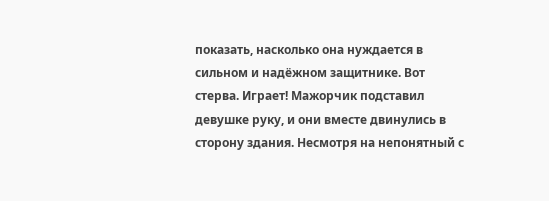показать, насколько она нуждается в сильном и надёжном защитнике. Вот стерва. Играет! Мажорчик подставил девушке руку, и они вместе двинулись в сторону здания. Несмотря на непонятный с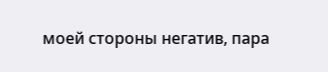моей стороны негатив, пара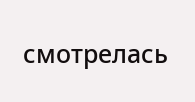смотрелась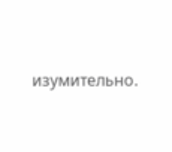изумительно.